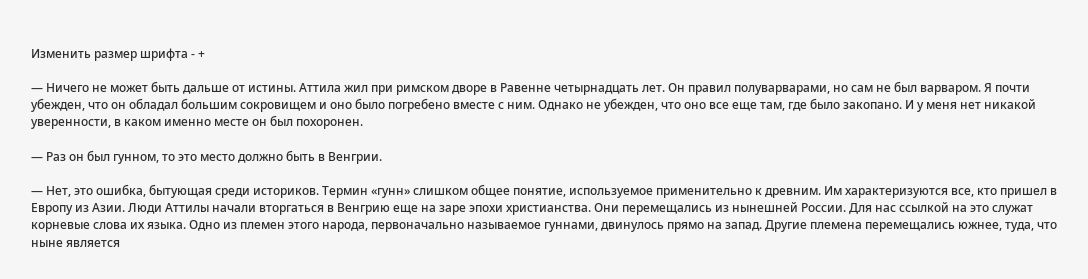Изменить размер шрифта - +

— Ничего не может быть дальше от истины. Аттила жил при римском дворе в Равенне четырнадцать лет. Он правил полуварварами, но сам не был варваром. Я почти убежден, что он обладал большим сокровищем и оно было погребено вместе с ним. Однако не убежден, что оно все еще там, где было закопано. И у меня нет никакой уверенности, в каком именно месте он был похоронен.

— Раз он был гунном, то это место должно быть в Венгрии.

— Нет, это ошибка, бытующая среди историков. Термин «гунн» слишком общее понятие, используемое применительно к древним. Им характеризуются все, кто пришел в Европу из Азии. Люди Аттилы начали вторгаться в Венгрию еще на заре эпохи христианства. Они перемещались из нынешней России. Для нас ссылкой на это служат корневые слова их языка. Одно из племен этого народа, первоначально называемое гуннами, двинулось прямо на запад. Другие племена перемещались южнее, туда, что ныне является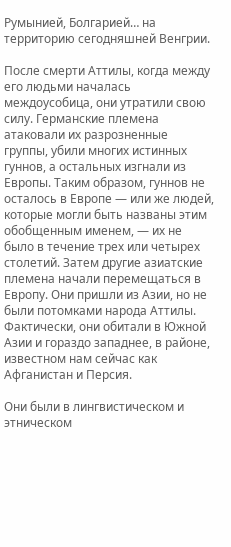Румынией, Болгарией… на территорию сегодняшней Венгрии.

После смерти Аттилы, когда между его людьми началась междоусобица, они утратили свою силу. Германские племена атаковали их разрозненные группы, убили многих истинных гуннов, а остальных изгнали из Европы. Таким образом, гуннов не осталось в Европе — или же людей, которые могли быть названы этим обобщенным именем, — их не было в течение трех или четырех столетий. Затем другие азиатские племена начали перемещаться в Европу. Они пришли из Азии, но не были потомками народа Аттилы. Фактически, они обитали в Южной Азии и гораздо западнее, в районе, известном нам сейчас как Афганистан и Персия.

Они были в лингвистическом и этническом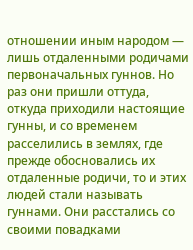отношении иным народом — лишь отдаленными родичами первоначальных гуннов. Но раз они пришли оттуда, откуда приходили настоящие гунны, и со временем расселились в землях, где прежде обосновались их отдаленные родичи, то и этих людей стали называть гуннами. Они расстались со своими повадками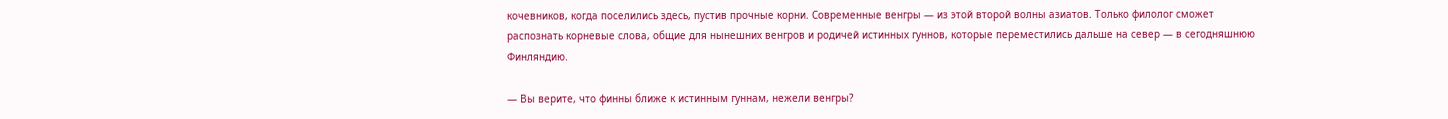кочевников, когда поселились здесь, пустив прочные корни. Современные венгры — из этой второй волны азиатов. Только филолог сможет распознать корневые слова, общие для нынешних венгров и родичей истинных гуннов, которые переместились дальше на север — в сегодняшнюю Финляндию.

— Вы верите, что финны ближе к истинным гуннам, нежели венгры?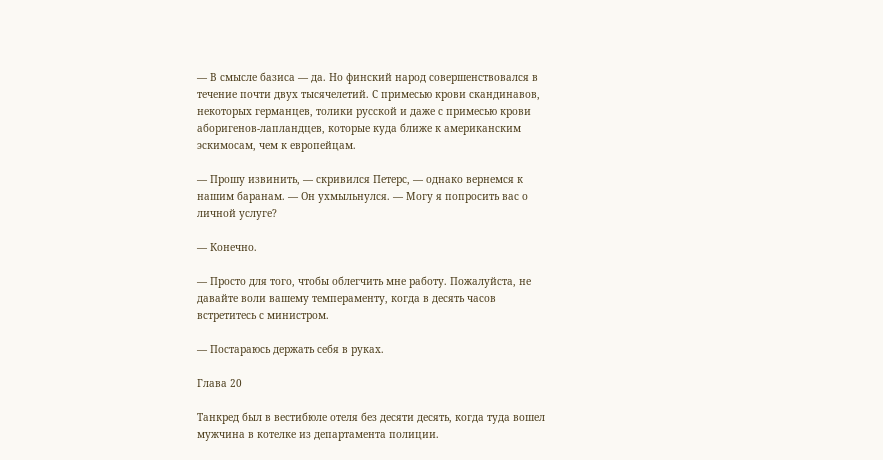— В смысле базиса — да. Но финский народ совершенствовался в течение почти двух тысячелетий. С примесью крови скандинавов, некоторых германцев, толики русской и даже с примесью крови аборигенов-лапландцев, которые куда ближе к американским эскимосам, чем к европейцам.

— Прошу извинить, — скривился Петерс, — однако вернемся к нашим баранам. — Он ухмыльнулся. — Могу я попросить вас о личной услуге?

— Конечно.

— Просто для того, чтобы облегчить мне работу. Пожалуйста, не давайте воли вашему темпераменту, когда в десять часов встретитесь с министром.

— Постараюсь держать себя в руках.

Глава 20

Танкред был в вестибюле отеля без десяти десять, когда туда вошел мужчина в котелке из департамента полиции.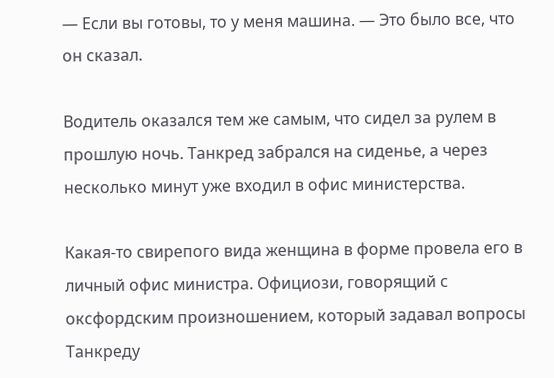— Если вы готовы, то у меня машина. — Это было все, что он сказал.

Водитель оказался тем же самым, что сидел за рулем в прошлую ночь. Танкред забрался на сиденье, а через несколько минут уже входил в офис министерства.

Какая-то свирепого вида женщина в форме провела его в личный офис министра. Официози, говорящий с оксфордским произношением, который задавал вопросы Танкреду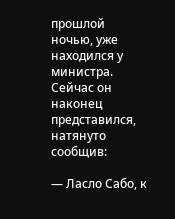прошлой ночью, уже находился у министра. Сейчас он наконец представился, натянуто сообщив:

— Ласло Сабо, к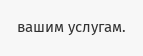вашим услугам.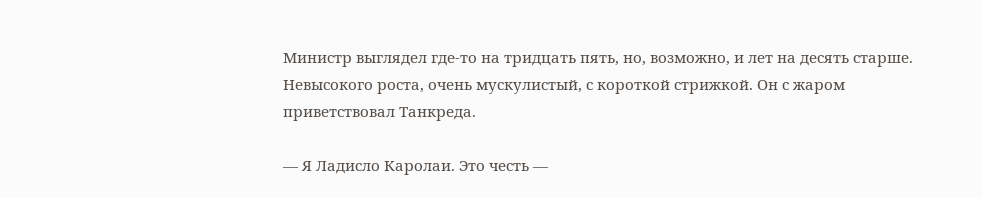Министр выглядел где-то на тридцать пять, но, возможно, и лет на десять старше. Невысокого роста, очень мускулистый, с короткой стрижкой. Он с жаром приветствовал Танкреда.

— Я Ладисло Каролаи. Это честь —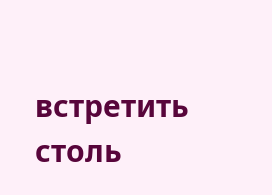встретить столь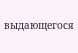выдающегося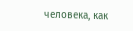человека, как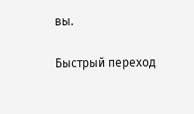вы.

Быстрый переход